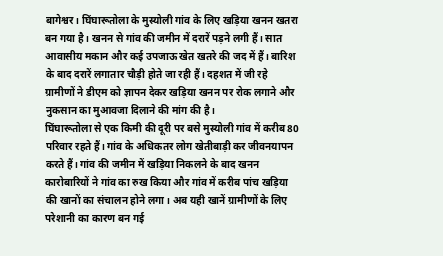बागेश्वर। घिंघारूतोला के मुस्योली गांव के लिए खड़िया खनन खतरा बन गया है। खनन से गांव की जमीन में दरारें पड़ने लगी हैं। सात आवासीय मकान और कई उपजाऊ खेत खतरे की जद में हैं। बारिश के बाद दरारें लगातार चौड़ी होते जा रही हैं। दहशत में जी रहे ग्रामीणों ने डीएम को ज्ञापन देकर खड़िया खनन पर रोक लगाने और नुकसान का मुआवजा दिलाने की मांग की है।
घिंघारूतोला से एक किमी की दूरी पर बसे मुस्योली गांव में करीब 80 परिवार रहते हैं। गांव के अधिकतर लोग खेतीबाड़ी कर जीवनयापन करते हैं। गांव की जमीन में खड़िया निकलने के बाद खनन कारोबारियों ने गांव का रुख किया और गांव में करीब पांच खड़िया की खानों का संचालन होने लगा। अब यही खानें ग्रामीणों के लिए परेशानी का कारण बन गई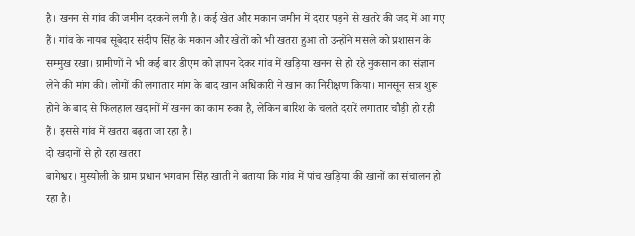है। खनन से गांव की जमीन दरकने लगी है। कई खेत और मकान जमीन में दरार पड़ने से खतरे की जद में आ गए हैं। गांव के नायब सूबेदार संदीप सिंह के मकान और खेतों को भी खतरा हुआ तो उन्होंने मसले को प्रशासन के सम्मुख रखा। ग्रामीणों ने भी कई बार डीएम को ज्ञापन देकर गांव में खड़िया खनन से हो रहे नुकसान का संज्ञान लेने की मांग की। लोगों की लगातार मांग के बाद खान अधिकारी ने खान का निरीक्षण किया। मानसून सत्र शुरू होने के बाद से फिलहाल खदानों में खनन का काम रुका है, लेकिन बारिश के चलते दरारें लगातार चौड़ी हो रही हैं। इससे गांव में खतरा बढ़ता जा रहा है।
दो खदानों से हो रहा खतरा
बागेश्वर। मुस्योली के ग्राम प्रधान भगवान सिंह खाती ने बताया कि गांव में पांच खड़िया की खानों का संचालन हो रहा है।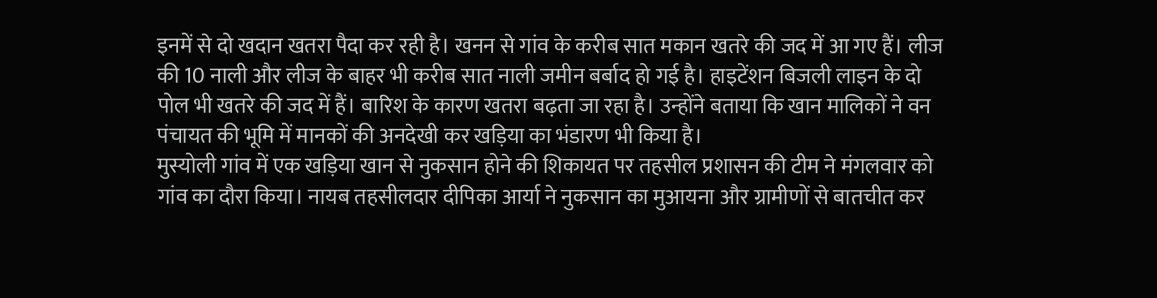इनमें से दो खदान खतरा पैदा कर रही है। खनन से गांव के करीब सात मकान खतरे की जद में आ गए हैं। लीज की 10 नाली और लीज के बाहर भी करीब सात नाली जमीन बर्बाद हो गई है। हाइटेंशन बिजली लाइन के दो पोल भी खतरे की जद में हैं। बारिश के कारण खतरा बढ़ता जा रहा है। उन्होंने बताया कि खान मालिकों ने वन पंचायत की भूमि में मानकों की अनदेखी कर खड़िया का भंडारण भी किया है।
मुस्योली गांव में एक खड़िया खान से नुकसान होने की शिकायत पर तहसील प्रशासन की टीम ने मंगलवार को गांव का दौरा किया। नायब तहसीलदार दीपिका आर्या ने नुकसान का मुआयना और ग्रामीणों से बातचीत कर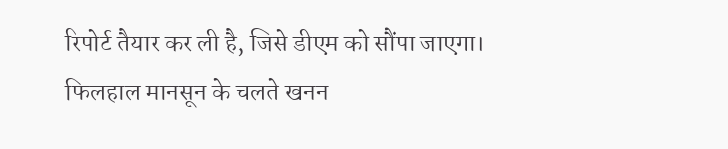रिपोर्ट तैयार कर ली है, जिसे डीएम को सौंपा जाएगा। फिलहाल मानसून के चलते खनन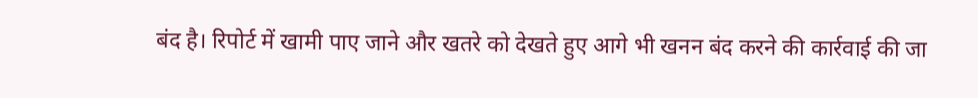बंद है। रिपोर्ट में खामी पाए जाने और खतरे को देखते हुए आगे भी खनन बंद करने की कार्रवाई की जा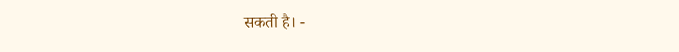सकती है। -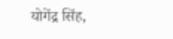योगेंद्र सिंह,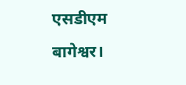एसडीएम बागेश्वर।